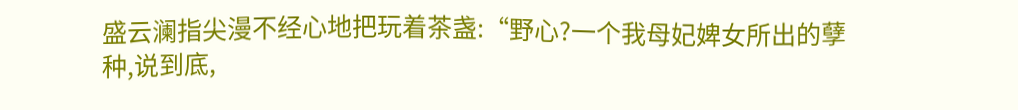盛云澜指尖漫不经心地把玩着茶盏:“野心?一个我母妃婢女所出的孽种,说到底,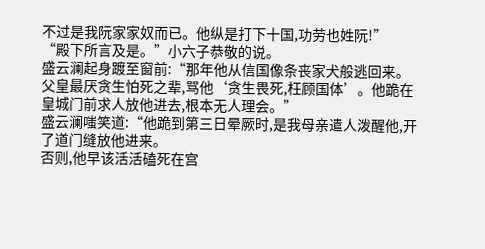不过是我阮家家奴而已。他纵是打下十国,功劳也姓阮!”
“殿下所言及是。”小六子恭敬的说。
盛云澜起身踱至窗前:“那年他从信国像条丧家犬般逃回来。
父皇最厌贪生怕死之辈,骂他‘贪生畏死,枉顾国体’。他跪在皇城门前求人放他进去,根本无人理会。”
盛云澜嗤笑道:“他跪到第三日晕厥时,是我母亲遣人泼醒他,开了道门缝放他进来。
否则,他早该活活磕死在宫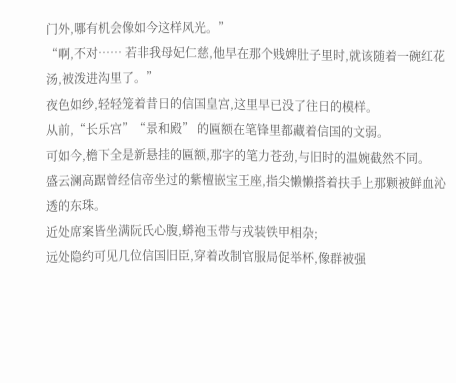门外,哪有机会像如今这样风光。”
“啊,不对…… 若非我母妃仁慈,他早在那个贱婢肚子里时,就该随着一碗红花汤,被泼进沟里了。”
夜色如纱,轻轻笼着昔日的信国皇宫,这里早已没了往日的模样。
从前,“长乐宫”“景和殿” 的匾额在笔锋里都藏着信国的文弱。
可如今,檐下全是新悬挂的匾额,那字的笔力苍劲,与旧时的温婉截然不同。
盛云澜高踞曾经信帝坐过的紫檀嵌宝王座,指尖懒懒搭着扶手上那颗被鲜血沁透的东珠。
近处席案皆坐满阮氏心腹,蟒袍玉带与戎装铁甲相杂;
远处隐约可见几位信国旧臣,穿着改制官服局促举杯,像群被强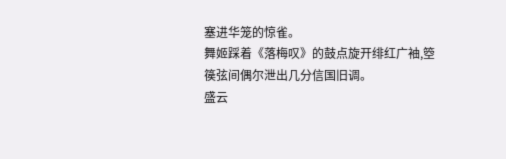塞进华笼的惊雀。
舞姬踩着《落梅叹》的鼓点旋开绯红广袖,箜篌弦间偶尔泄出几分信国旧调。
盛云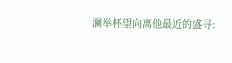澜举杯望向离他最近的盛寻: